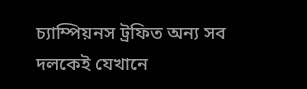চ্যাম্পিয়নস ট্রফিত অন্য সব দলকেই যেখানে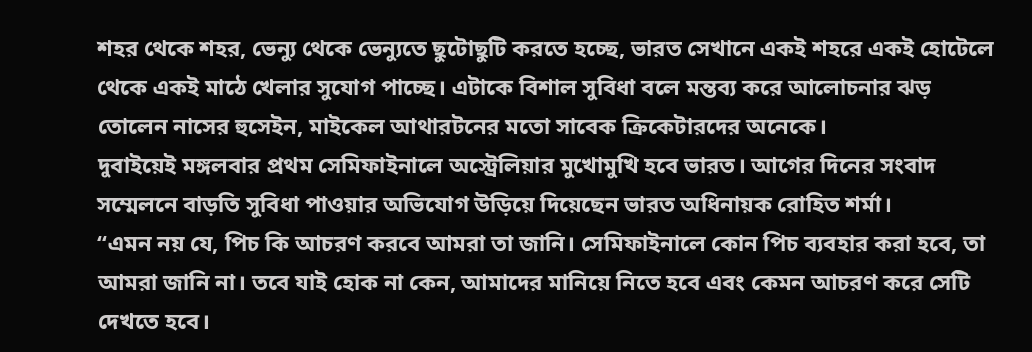শহর থেকে শহর, ভেন্যু থেকে ভেন্যুতে ছুটোছুটি করতে হচ্ছে, ভারত সেখানে একই শহরে একই হোটেলে থেকে একই মাঠে খেলার সুযোগ পাচ্ছে। এটাকে বিশাল সুবিধা বলে মন্তব্য করে আলোচনার ঝড় তোলেন নাসের হুসেইন, মাইকেল আথারটনের মতো সাবেক ক্রিকেটারদের অনেকে।
দুবাইয়েই মঙ্গলবার প্রথম সেমিফাইনালে অস্ট্রেলিয়ার মুখোমুখি হবে ভারত। আগের দিনের সংবাদ সম্মেলনে বাড়তি সুবিধা পাওয়ার অভিযোগ উড়িয়ে দিয়েছেন ভারত অধিনায়ক রোহিত শর্মা।
“এমন নয় যে, পিচ কি আচরণ করবে আমরা তা জানি। সেমিফাইনালে কোন পিচ ব্যবহার করা হবে, তা আমরা জানি না। তবে যাই হোক না কেন, আমাদের মানিয়ে নিতে হবে এবং কেমন আচরণ করে সেটি দেখতে হবে।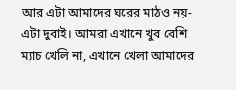আর এটা আমাদের ঘরের মাঠও নয়- এটা দুবাই। আমরা এখানে খুব বেশি ম্যাচ খেলি না, এখানে খেলা আমাদের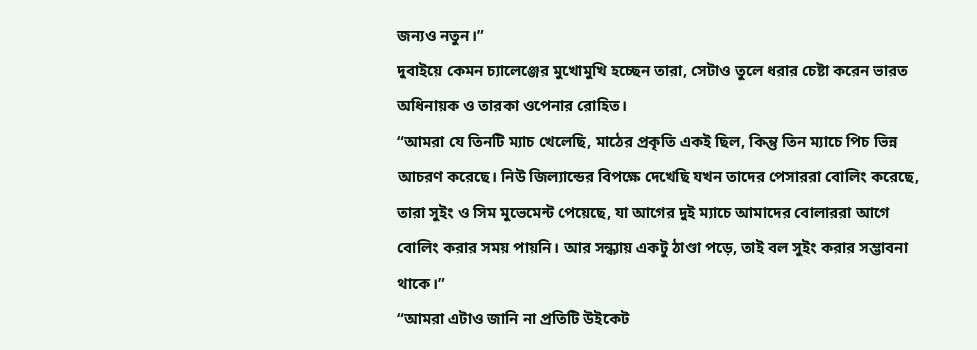জন্যও নতুন।”
দুবাইয়ে কেমন চ্যালেঞ্জের মুখোমুখি হচ্ছেন তারা, সেটাও তুলে ধরার চেষ্টা করেন ভারত অধিনায়ক ও তারকা ওপেনার রোহিত।
“আমরা যে তিনটি ম্যাচ খেলেছি, মাঠের প্রকৃতি একই ছিল, কিন্তু তিন ম্যাচে পিচ ভিন্ন আচরণ করেছে। নিউ জিল্যান্ডের বিপক্ষে দেখেছি যখন তাদের পেসাররা বোলিং করেছে, তারা সুইং ও সিম মুভেমেন্ট পেয়েছে, যা আগের দুই ম্যাচে আমাদের বোলাররা আগে বোলিং করার সময় পায়নি। আর সন্ধ্যায় একটু ঠাণ্ডা পড়ে, তাই বল সুইং করার সম্ভাবনা থাকে।”
“আমরা এটাও জানি না প্রতিটি উইকেট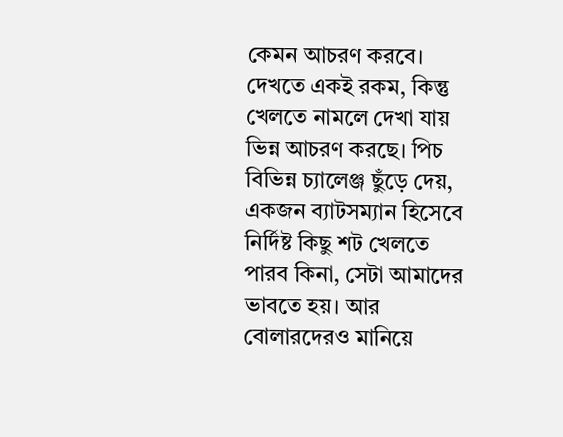কেমন আচরণ করবে। দেখতে একই রকম, কিন্তু খেলতে নামলে দেখা যায় ভিন্ন আচরণ করছে। পিচ বিভিন্ন চ্যালেঞ্জ ছুঁড়ে দেয়, একজন ব্যাটসম্যান হিসেবে নির্দিষ্ট কিছু শট খেলতে পারব কিনা, সেটা আমাদের ভাবতে হয়। আর বোলারদেরও মানিয়ে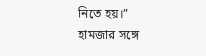নিতে হয়।”
হামজার সঙ্গে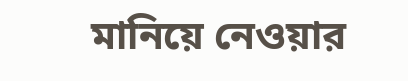মানিয়ে নেওয়ার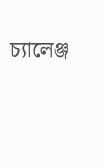চ্যালেঞ্জ